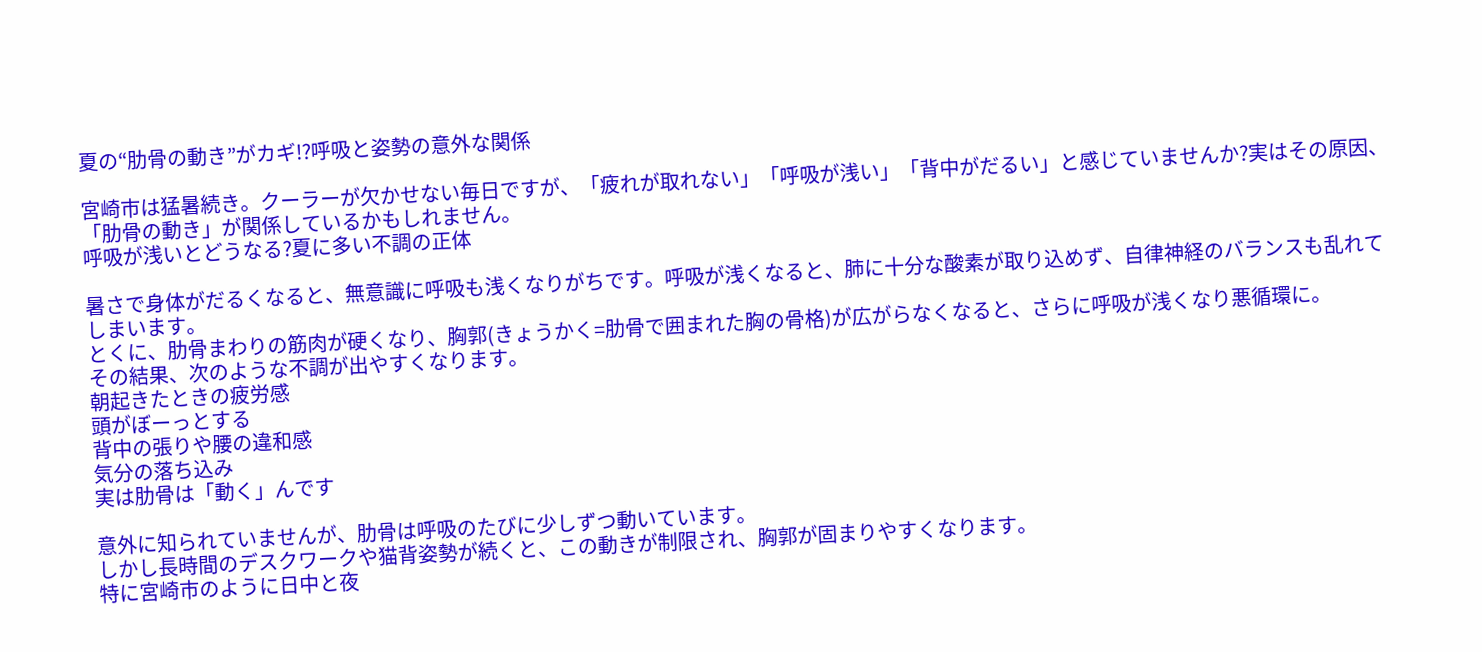夏の“肋骨の動き”がカギ!?呼吸と姿勢の意外な関係

宮崎市は猛暑続き。クーラーが欠かせない毎日ですが、「疲れが取れない」「呼吸が浅い」「背中がだるい」と感じていませんか?実はその原因、「肋骨の動き」が関係しているかもしれません。
呼吸が浅いとどうなる?夏に多い不調の正体

暑さで身体がだるくなると、無意識に呼吸も浅くなりがちです。呼吸が浅くなると、肺に十分な酸素が取り込めず、自律神経のバランスも乱れてしまいます。
とくに、肋骨まわりの筋肉が硬くなり、胸郭(きょうかく=肋骨で囲まれた胸の骨格)が広がらなくなると、さらに呼吸が浅くなり悪循環に。
その結果、次のような不調が出やすくなります。
朝起きたときの疲労感
頭がぼーっとする
背中の張りや腰の違和感
気分の落ち込み
実は肋骨は「動く」んです

意外に知られていませんが、肋骨は呼吸のたびに少しずつ動いています。
しかし長時間のデスクワークや猫背姿勢が続くと、この動きが制限され、胸郭が固まりやすくなります。
特に宮崎市のように日中と夜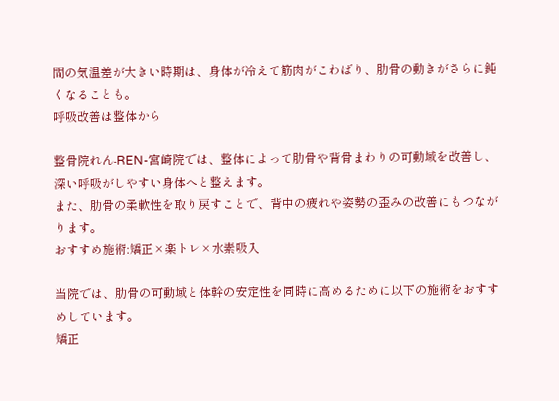間の気温差が大きい時期は、身体が冷えて筋肉がこわばり、肋骨の動きがさらに鈍くなることも。
呼吸改善は整体から

整骨院れん-REN-宮崎院では、整体によって肋骨や背骨まわりの可動域を改善し、深い呼吸がしやすい身体へと整えます。
また、肋骨の柔軟性を取り戻すことで、背中の疲れや姿勢の歪みの改善にもつながります。
おすすめ施術:矯正×楽トレ×水素吸入

当院では、肋骨の可動域と体幹の安定性を同時に高めるために以下の施術をおすすめしています。
矯正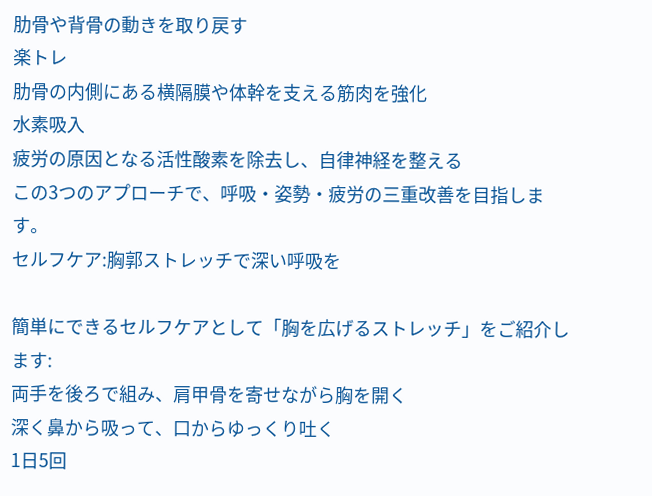肋骨や背骨の動きを取り戻す
楽トレ
肋骨の内側にある横隔膜や体幹を支える筋肉を強化
水素吸入
疲労の原因となる活性酸素を除去し、自律神経を整える
この3つのアプローチで、呼吸・姿勢・疲労の三重改善を目指します。
セルフケア:胸郭ストレッチで深い呼吸を

簡単にできるセルフケアとして「胸を広げるストレッチ」をご紹介します:
両手を後ろで組み、肩甲骨を寄せながら胸を開く
深く鼻から吸って、口からゆっくり吐く
1日5回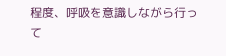程度、呼吸を意識しながら行って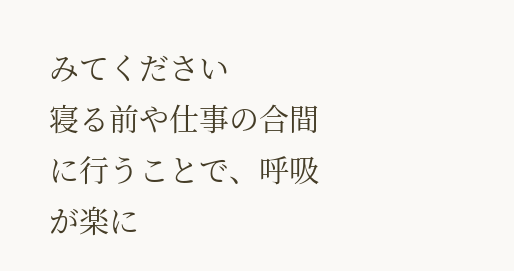みてください
寝る前や仕事の合間に行うことで、呼吸が楽に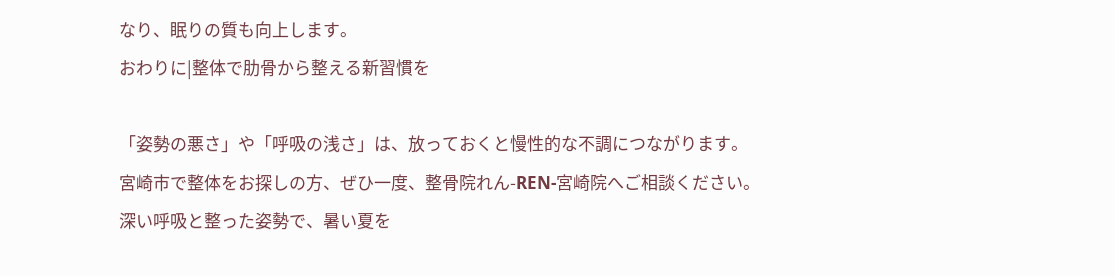なり、眠りの質も向上します。
おわりに|整体で肋骨から整える新習慣を

「姿勢の悪さ」や「呼吸の浅さ」は、放っておくと慢性的な不調につながります。
宮崎市で整体をお探しの方、ぜひ一度、整骨院れん-REN-宮崎院へご相談ください。
深い呼吸と整った姿勢で、暑い夏を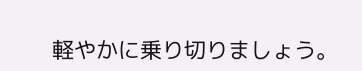軽やかに乗り切りましょう。